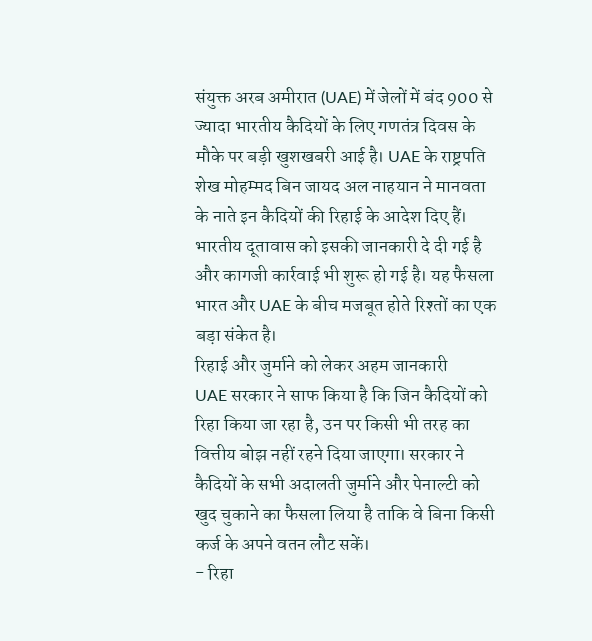संयुक्त अरब अमीरात (UAE) में जेलों में बंद 900 से ज्यादा भारतीय कैदियों के लिए गणतंत्र दिवस के मौके पर बड़ी खुशखबरी आई है। UAE के राष्ट्रपति शेख मोहम्मद बिन जायद अल नाहयान ने मानवता के नाते इन कैदियों की रिहाई के आदेश दिए हैं। भारतीय दूतावास को इसकी जानकारी दे दी गई है और कागजी कार्रवाई भी शुरू हो गई है। यह फैसला भारत और UAE के बीच मजबूत होते रिश्तों का एक बड़ा संकेत है।
रिहाई और जुर्माने को लेकर अहम जानकारी
UAE सरकार ने साफ किया है कि जिन कैदियों को रिहा किया जा रहा है, उन पर किसी भी तरह का वित्तीय बोझ नहीं रहने दिया जाएगा। सरकार ने कैदियों के सभी अदालती जुर्माने और पेनाल्टी को खुद चुकाने का फैसला लिया है ताकि वे बिना किसी कर्ज के अपने वतन लौट सकें।
- रिहा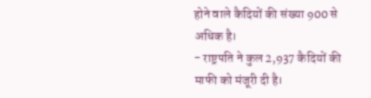होने वाले कैदियों की संख्या 900 से अधिक है।
- राष्ट्रपति ने कुल 2,937 कैदियों की माफी को मंजूरी दी है।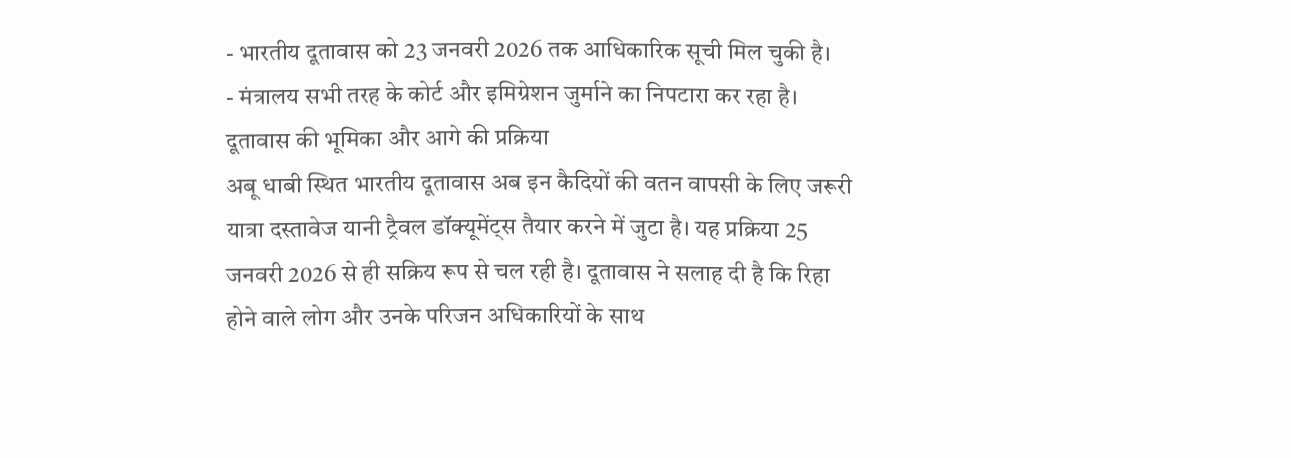- भारतीय दूतावास को 23 जनवरी 2026 तक आधिकारिक सूची मिल चुकी है।
- मंत्रालय सभी तरह के कोर्ट और इमिग्रेशन जुर्माने का निपटारा कर रहा है।
दूतावास की भूमिका और आगे की प्रक्रिया
अबू धाबी स्थित भारतीय दूतावास अब इन कैदियों की वतन वापसी के लिए जरूरी यात्रा दस्तावेज यानी ट्रैवल डॉक्यूमेंट्स तैयार करने में जुटा है। यह प्रक्रिया 25 जनवरी 2026 से ही सक्रिय रूप से चल रही है। दूतावास ने सलाह दी है कि रिहा होने वाले लोग और उनके परिजन अधिकारियों के साथ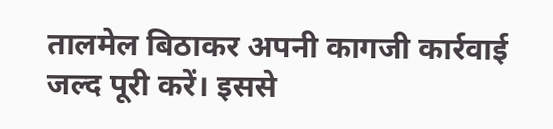तालमेल बिठाकर अपनी कागजी कार्रवाई जल्द पूरी करें। इससे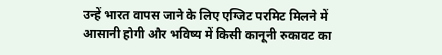उन्हें भारत वापस जाने के लिए एग्जिट परमिट मिलने में आसानी होगी और भविष्य में किसी कानूनी रुकावट का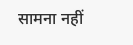सामना नहीं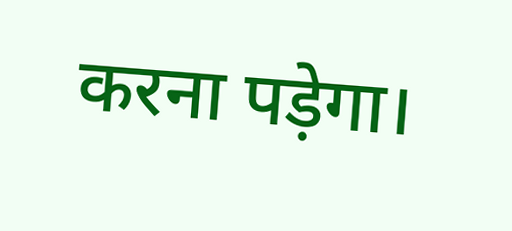करना पड़ेगा।